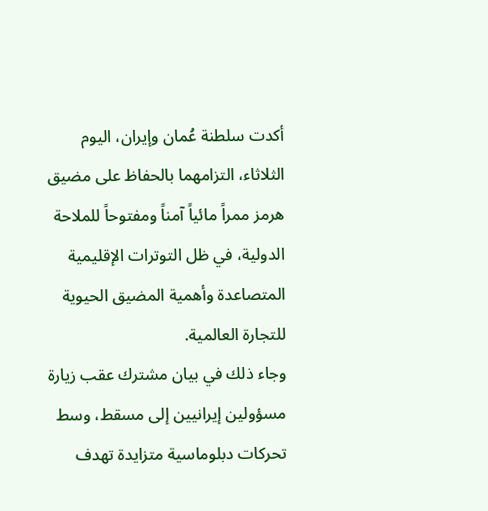أكدت سلطنة عُمان وإيران، اليوم الثلاثاء، التزامهما بالحفاظ على مضيق هرمز ممراً مائياً آمناً ومفتوحاً للملاحة الدولية، في ظل التوترات الإقليمية المتصاعدة وأهمية المضيق الحيوية للتجارة العالمية.
وجاء ذلك في بيان مشترك عقب زيارة مسؤولين إيرانيين إلى مسقط، وسط تحركات دبلوماسية متزايدة تهدف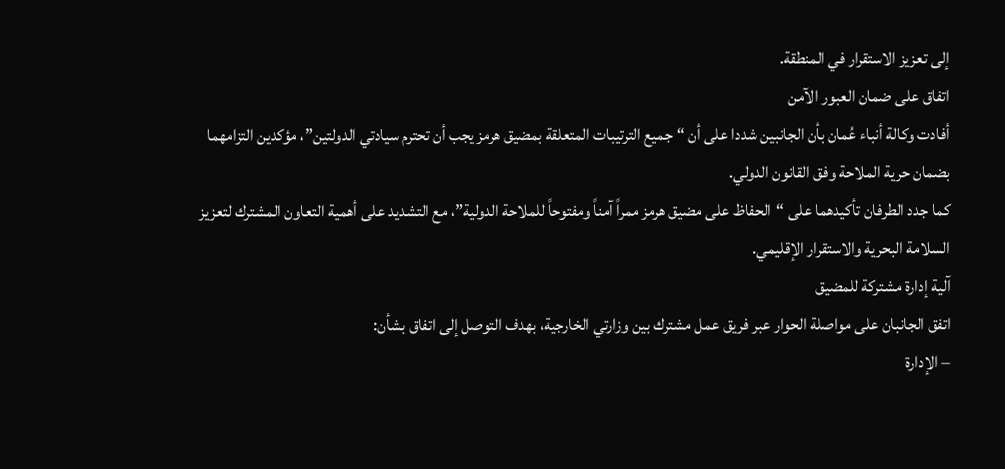إلى تعزيز الاستقرار في المنطقة.
اتفاق على ضمان العبور الآمن
أفادت وكالة أنباء عُمان بأن الجانبين شددا على أن “جميع الترتيبات المتعلقة بمضيق هرمز يجب أن تحترم سيادتي الدولتين”، مؤكدين التزامهما بضمان حرية الملاحة وفق القانون الدولي.
كما جدد الطرفان تأكيدهما على “الحفاظ على مضيق هرمز ممراً آمناً ومفتوحاً للملاحة الدولية”، مع التشديد على أهمية التعاون المشترك لتعزيز السلامة البحرية والاستقرار الإقليمي.
آلية إدارة مشتركة للمضيق
اتفق الجانبان على مواصلة الحوار عبر فريق عمل مشترك بين وزارتي الخارجية، بهدف التوصل إلى اتفاق بشأن:
– الإدارة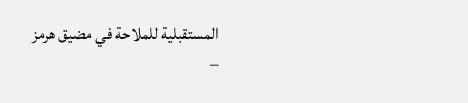المستقبلية للملاحة في مضيق هرمز
–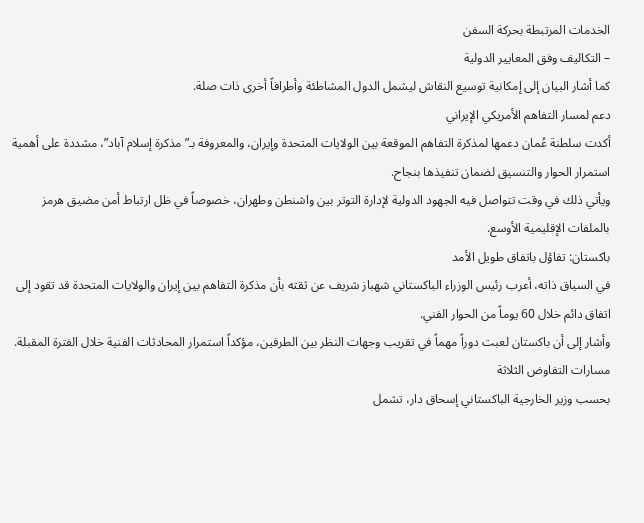الخدمات المرتبطة بحركة السفن
– التكاليف وفق المعايير الدولية
كما أشار البيان إلى إمكانية توسيع النقاش ليشمل الدول المشاطئة وأطرافاً أخرى ذات صلة.
دعم لمسار التفاهم الأمريكي الإيراني
أكدت سلطنة عُمان دعمها لمذكرة التفاهم الموقعة بين الولايات المتحدة وإيران، والمعروفة بـ”مذكرة إسلام آباد”، مشددة على أهمية استمرار الحوار والتنسيق لضمان تنفيذها بنجاح.
ويأتي ذلك في وقت تتواصل فيه الجهود الدولية لإدارة التوتر بين واشنطن وطهران، خصوصاً في ظل ارتباط أمن مضيق هرمز بالملفات الإقليمية الأوسع.
باكستان: تفاؤل باتفاق طويل الأمد
في السياق ذاته، أعرب رئيس الوزراء الباكستاني شهباز شريف عن ثقته بأن مذكرة التفاهم بين إيران والولايات المتحدة قد تقود إلى اتفاق دائم خلال 60 يوماً من الحوار الفني.
وأشار إلى أن باكستان لعبت دوراً مهماً في تقريب وجهات النظر بين الطرفين، مؤكداً استمرار المحادثات الفنية خلال الفترة المقبلة.
مسارات التفاوض الثلاثة
بحسب وزير الخارجية الباكستاني إسحاق دار، تشمل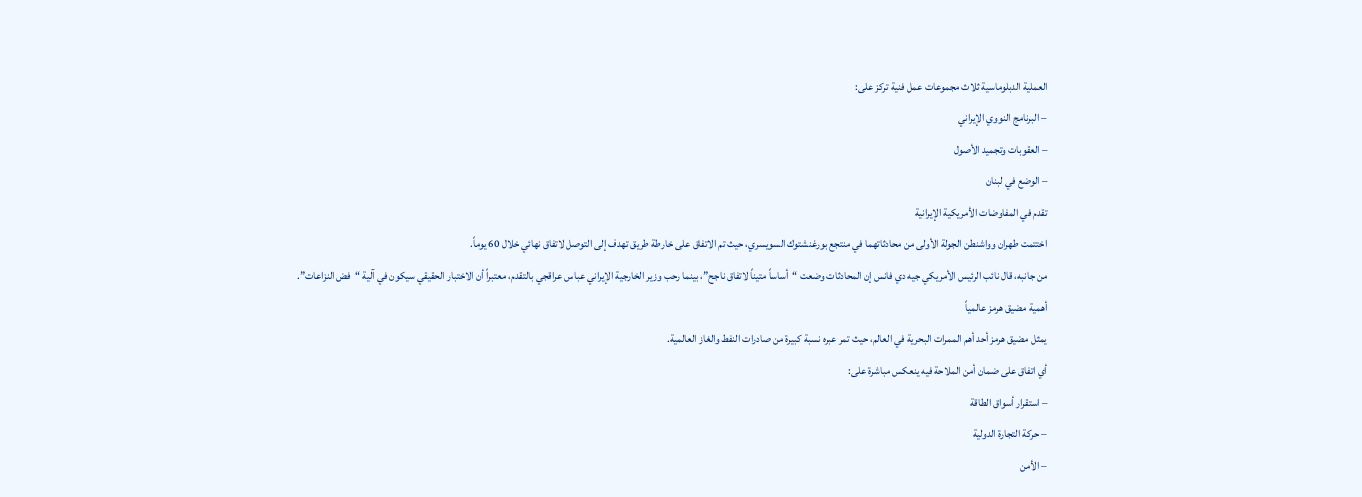العملية الدبلوماسية ثلاث مجموعات عمل فنية تركز على:
– البرنامج النووي الإيراني
– العقوبات وتجميد الأصول
– الوضع في لبنان
تقدم في المفاوضات الأمريكية الإيرانية
اختتمت طهران وواشنطن الجولة الأولى من محادثاتهما في منتجع بورغنشتوك السويسري، حيث تم الاتفاق على خارطة طريق تهدف إلى التوصل لاتفاق نهائي خلال 60 يوماً.
من جانبه، قال نائب الرئيس الأمريكي جيه دي فانس إن المحادثات وضعت “أساساً متيناً لاتفاق ناجح”، بينما رحب وزير الخارجية الإيراني عباس عراقجي بالتقدم، معتبراً أن الاختبار الحقيقي سيكون في آلية “فض النزاعات”.
أهمية مضيق هرمز عالمياً
يمثل مضيق هرمز أحد أهم الممرات البحرية في العالم، حيث تمر عبره نسبة كبيرة من صادرات النفط والغاز العالمية.
أي اتفاق على ضمان أمن الملاحة فيه ينعكس مباشرة على:
– استقرار أسواق الطاقة
– حركة التجارة الدولية
– الأمن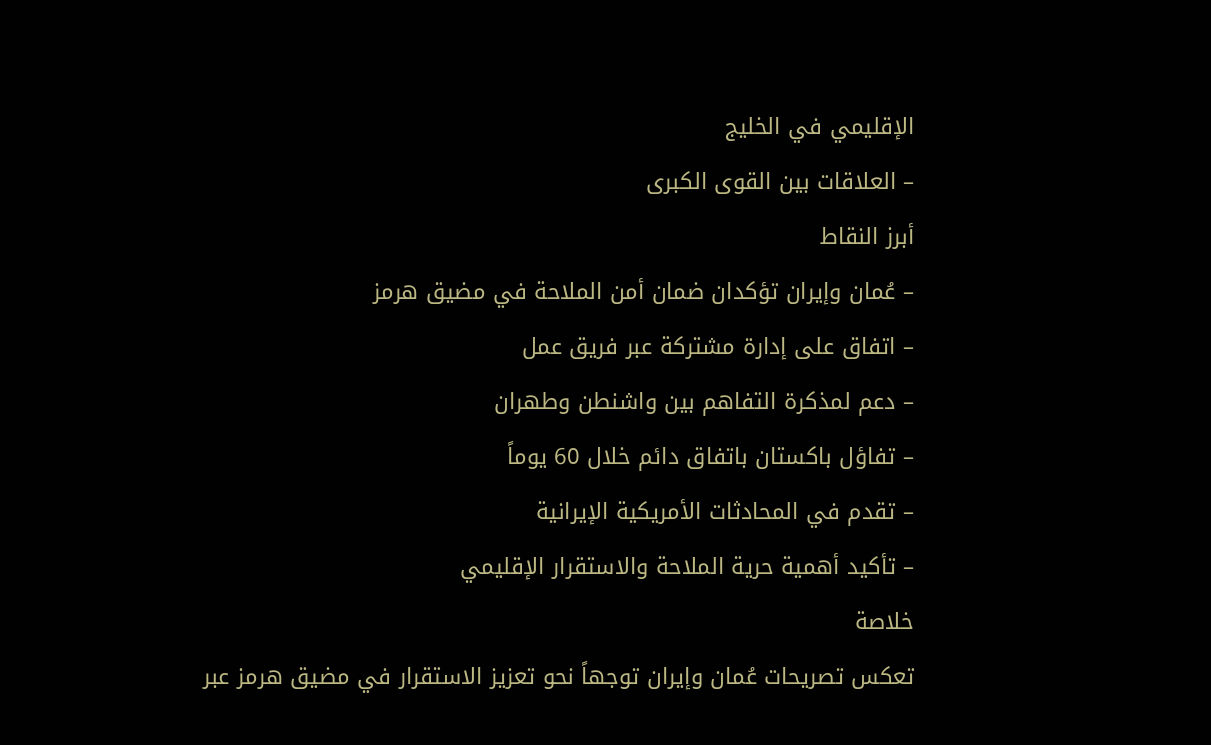الإقليمي في الخليج
– العلاقات بين القوى الكبرى
أبرز النقاط
– عُمان وإيران تؤكدان ضمان أمن الملاحة في مضيق هرمز
– اتفاق على إدارة مشتركة عبر فريق عمل
– دعم لمذكرة التفاهم بين واشنطن وطهران
– تفاؤل باكستان باتفاق دائم خلال 60 يوماً
– تقدم في المحادثات الأمريكية الإيرانية
– تأكيد أهمية حرية الملاحة والاستقرار الإقليمي
خلاصة
تعكس تصريحات عُمان وإيران توجهاً نحو تعزيز الاستقرار في مضيق هرمز عبر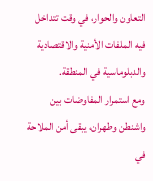التعاون والحوار، في وقت تتداخل فيه الملفات الأمنية والاقتصادية والدبلوماسية في المنطقة.
ومع استمرار المفاوضات بين واشنطن وطهران، يبقى أمن الملاحة في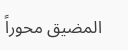المضيق محوراً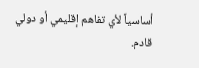أساسياً لأي تفاهم إقليمي أو دولي قادم.